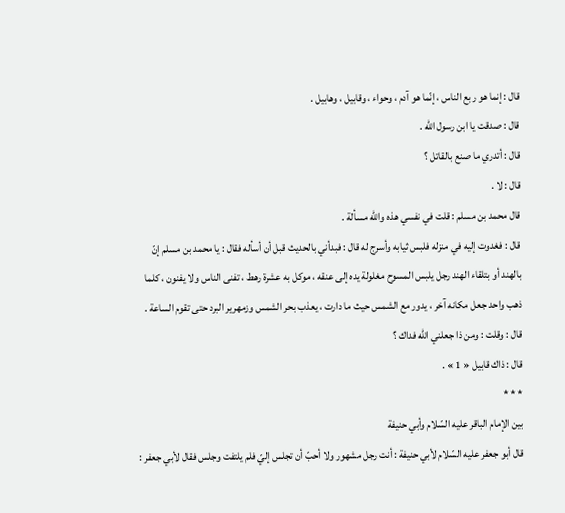قال : إنما هو ربع الناس ، إنّما هو آدم ، وحواء ، وقابيل ، وهابيل .
قال : صدقت يا ابن رسول اللّه .
قال : أتدري ما صنع بالقاتل ؟
قال : لا .
قال محمد بن مسلم : قلت في نفسي هذه واللّه مسألة .
قال : فغدوت إليه في منزله فلبس ثيابه وأسرج له قال : فبدأني بالحديث قبل أن أسأله فقال : يا محمد بن مسلم إنّ بالهند أو بتلقاء الهند رجل يلبس المسوح مغلولة يده إلى عنقه ، موكل به عشرة رهط ، تفنى الناس ولا يفنون ، كلما ذهب واحد جعل مكانه آخر ، يدور مع الشمس حيث ما دارت ، يعذب بحر الشمس وزمهرير البرد حتى تقوم الساعة .
قال : وقلت : ومن ذا جعلني اللّه فداك ؟
قال : ذاك قابيل « 1 » .
* * *
بين الإمام الباقر عليه السّلام وأبي حنيفة
قال أبو جعفر عليه السّلام لأبي حنيفة : أنت رجل مشهور ولا أحبّ أن تجلس إليّ فلم يلتفت وجلس فقال لأبي جعفر :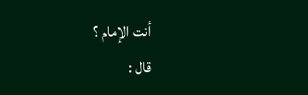أنت الإمام ؟
قال :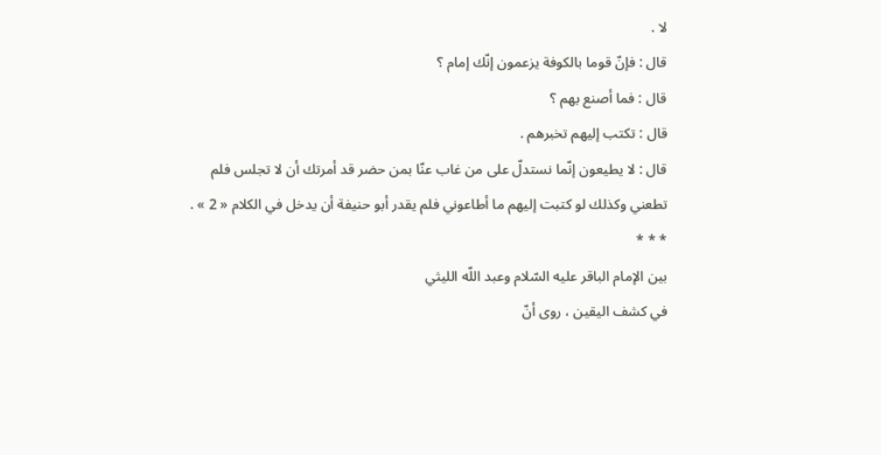لا .
قال : فإنّ قوما بالكوفة يزعمون إنّك إمام ؟
قال : فما أصنع بهم ؟
قال : تكتب إليهم تخبرهم .
قال : لا يطيعون إنّما نستدلّ على من غاب عنّا بمن حضر قد أمرتك أن لا تجلس فلم تطعني وكذلك لو كتبت إليهم ما أطاعوني فلم يقدر أبو حنيفة أن يدخل في الكلام « 2 » .
* * *
بين الإمام الباقر عليه السّلام وعبد اللّه الليثي
في كشف اليقين ، روى أنّ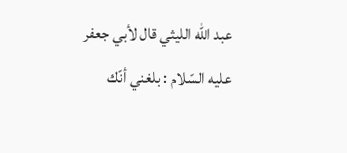عبد اللّه الليثي قال لأبي جعفر عليه السّلام : بلغني أنّك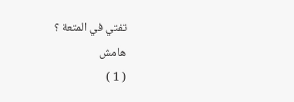تفتي في المتعة ؟
هامش
( 1 )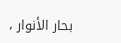بحار الأنوار ،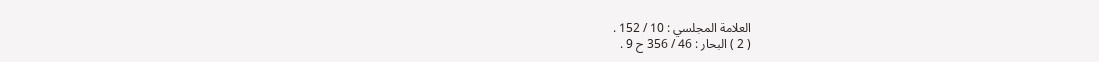العلامة المجلسي : 10 / 152 .
( 2 ) البحار : 46 / 356 ح 9 .